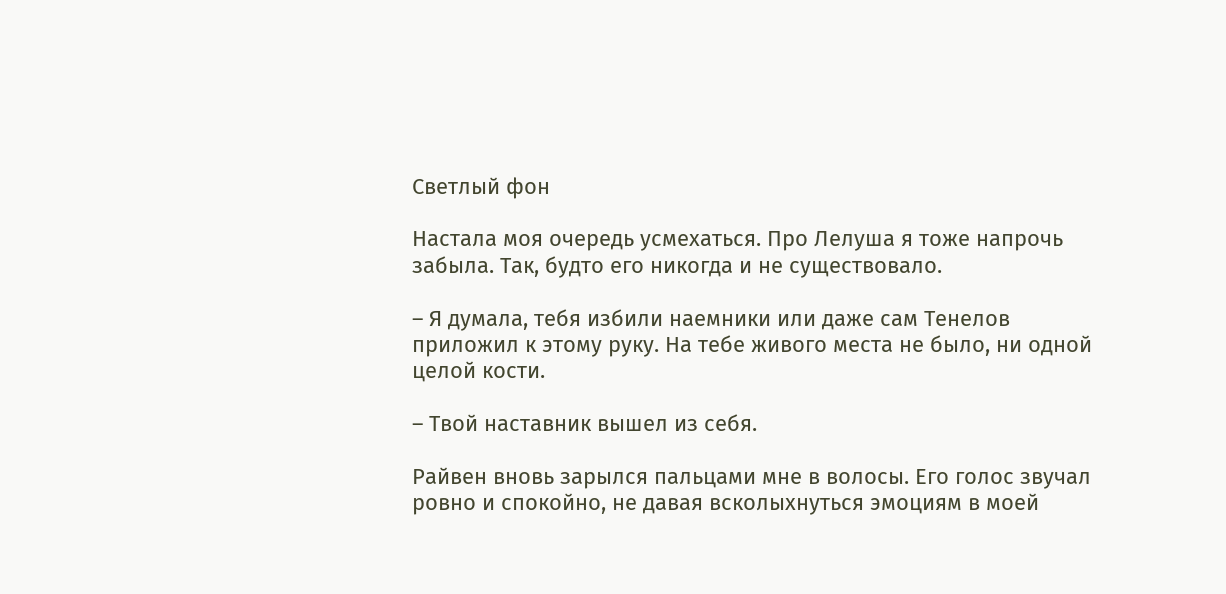Светлый фон

Настала моя очередь усмехаться. Про Лелуша я тоже напрочь забыла. Так, будто его никогда и не существовало.

– Я думала, тебя избили наемники или даже сам Тенелов приложил к этому руку. На тебе живого места не было, ни одной целой кости.

– Твой наставник вышел из себя.

Райвен вновь зарылся пальцами мне в волосы. Его голос звучал ровно и спокойно, не давая всколыхнуться эмоциям в моей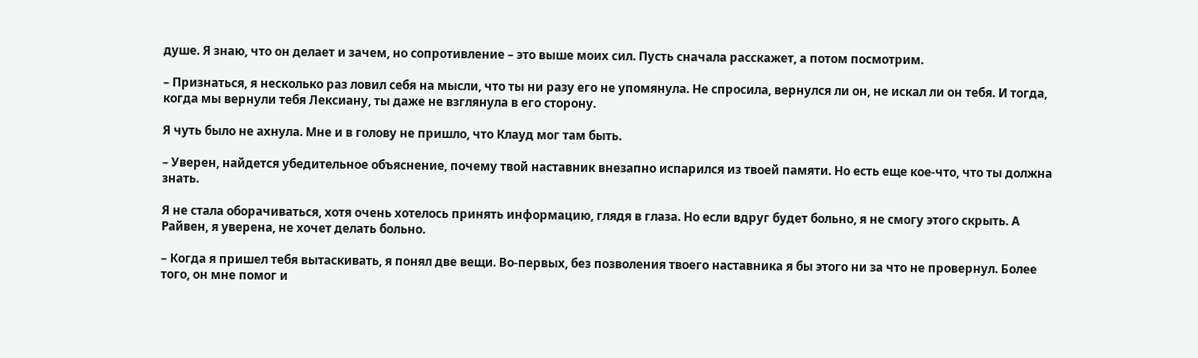душе. Я знаю, что он делает и зачем, но сопротивление – это выше моих сил. Пусть сначала расскажет, а потом посмотрим.

– Признаться, я несколько раз ловил себя на мысли, что ты ни разу его не упомянула. Не спросила, вернулся ли он, не искал ли он тебя. И тогда, когда мы вернули тебя Лексиану, ты даже не взглянула в его сторону.

Я чуть было не ахнула. Мне и в голову не пришло, что Клауд мог там быть.

– Уверен, найдется убедительное объяснение, почему твой наставник внезапно испарился из твоей памяти. Но есть еще кое-что, что ты должна знать.

Я не стала оборачиваться, хотя очень хотелось принять информацию, глядя в глаза. Но если вдруг будет больно, я не смогу этого скрыть. А Райвен, я уверена, не хочет делать больно.

– Когда я пришел тебя вытаскивать, я понял две вещи. Во-первых, без позволения твоего наставника я бы этого ни за что не провернул. Более того, он мне помог и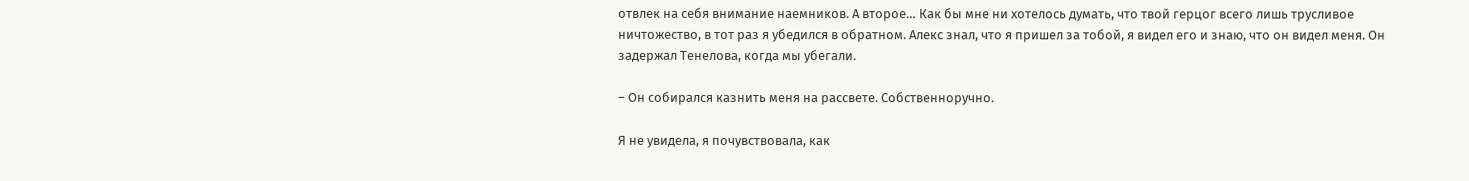отвлек на себя внимание наемников. А второе… Как бы мне ни хотелось думать, что твой герцог всего лишь трусливое ничтожество, в тот раз я убедился в обратном. Алекс знал, что я пришел за тобой, я видел его и знаю, что он видел меня. Он задержал Тенелова, когда мы убегали.

– Он собирался казнить меня на рассвете. Собственноручно.

Я не увидела, я почувствовала, как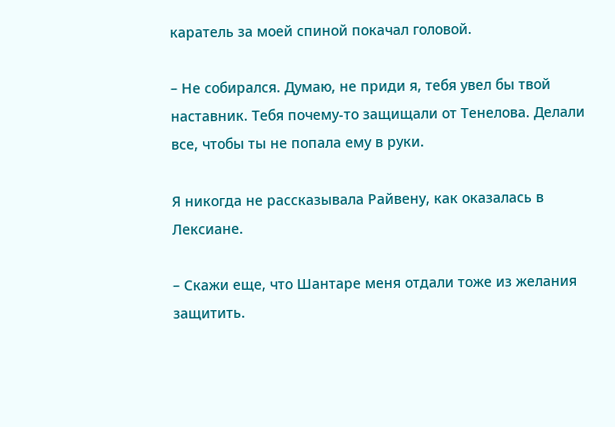каратель за моей спиной покачал головой.

– Не собирался. Думаю, не приди я, тебя увел бы твой наставник. Тебя почему-то защищали от Тенелова. Делали все, чтобы ты не попала ему в руки.

Я никогда не рассказывала Райвену, как оказалась в Лексиане.

– Скажи еще, что Шантаре меня отдали тоже из желания защитить.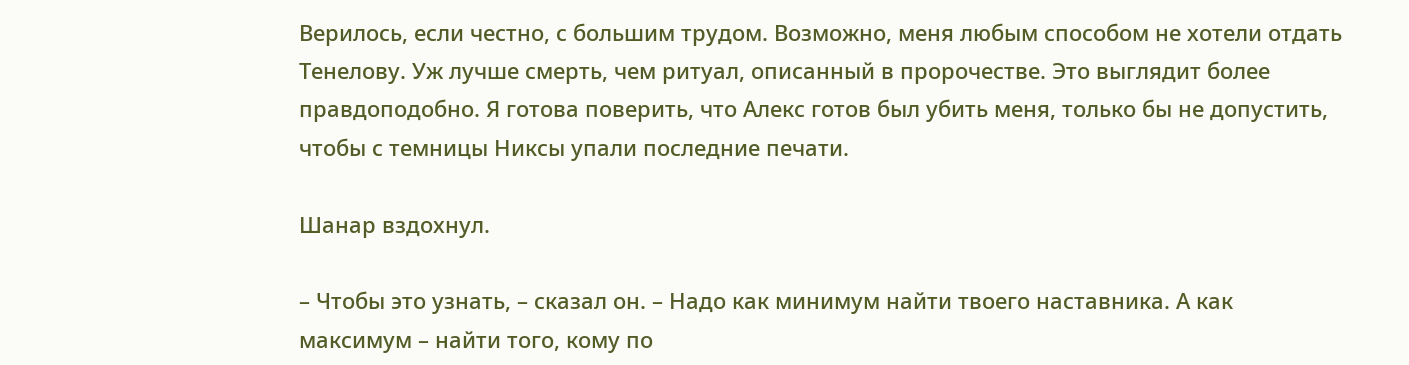Верилось, если честно, с большим трудом. Возможно, меня любым способом не хотели отдать Тенелову. Уж лучше смерть, чем ритуал, описанный в пророчестве. Это выглядит более правдоподобно. Я готова поверить, что Алекс готов был убить меня, только бы не допустить, чтобы с темницы Никсы упали последние печати.

Шанар вздохнул.

– Чтобы это узнать, – сказал он. – Надо как минимум найти твоего наставника. А как максимум – найти того, кому по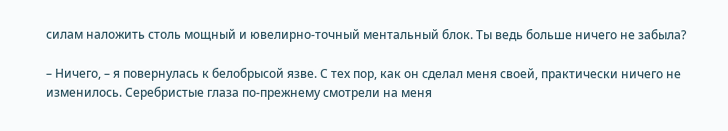силам наложить столь мощный и ювелирно-точный ментальный блок. Ты ведь больше ничего не забыла?

– Ничего, – я повернулась к белобрысой язве. С тех пор, как он сделал меня своей, практически ничего не изменилось. Серебристые глаза по-прежнему смотрели на меня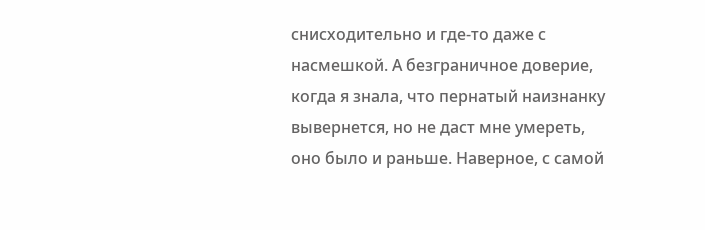снисходительно и где-то даже с насмешкой. А безграничное доверие, когда я знала, что пернатый наизнанку вывернется, но не даст мне умереть, оно было и раньше. Наверное, с самой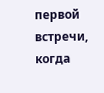первой встречи, когда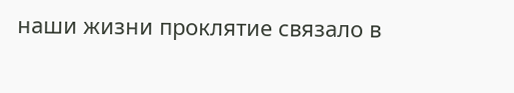наши жизни проклятие связало в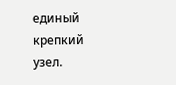единый крепкий узел.